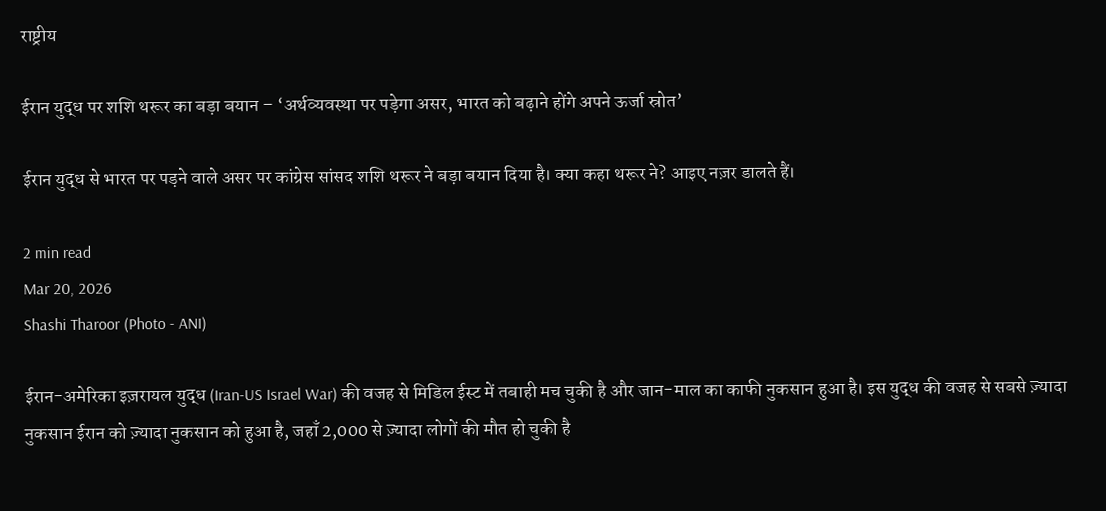राष्ट्रीय

ईरान युद्ध पर शशि थरूर का बड़ा बयान – ‘अर्थव्यवस्था पर पड़ेगा असर, भारत को बढ़ाने होंगे अपने ऊर्जा स्रोत’

ईरान युद्ध से भारत पर पड़ने वाले असर पर कांग्रेस सांसद शशि थरूर ने बड़ा बयान दिया है। क्या कहा थरूर ने? आइए नज़र डालते हैं।

2 min read
Mar 20, 2026
Shashi Tharoor (Photo - ANI)

ईरान-अमेरिका इज़रायल युद्ध (Iran-US Israel War) की वजह से मिडिल ईस्ट में तबाही मच चुकी है और जान-माल का काफी नुकसान हुआ है। इस युद्ध की वजह से सबसे ज़्यादा नुकसान ईरान को ज़्यादा नुकसान को हुआ है, जहाँ 2,000 से ज़्यादा लोगों की मौत हो चुकी है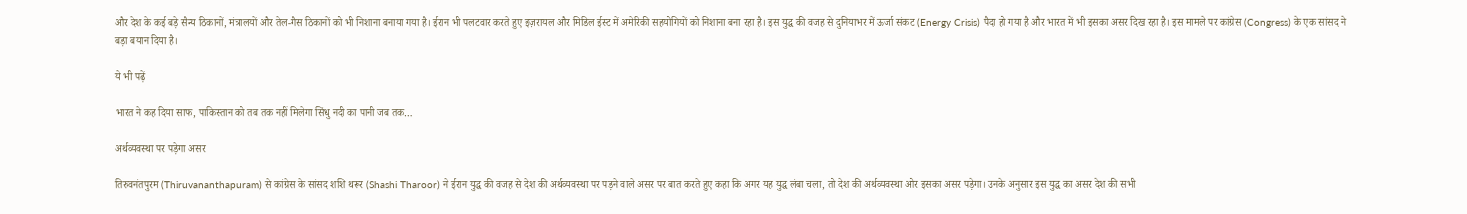और देश के कई बड़े सैन्य ठिकानों, मंत्रालयों और तेल-गैस ठिकानों को भी निशाना बनाया गया है। ईरान भी पलटवार करते हुए इज़रायल और मिडिल ईस्ट में अमेरिकी सहयोगियों को निशाना बना रहा है। इस युद्ध की वजह से दुनियाभर में ऊर्जा संकट (Energy Crisis) पैदा हो गया है और भारत में भी इसका असर दिख रहा है। इस मामले पर कांग्रेस (Congress) के एक सांसद ने बड़ा बयान दिया है।

ये भी पढ़ें

भारत ने कह दिया साफ, पाकिस्तान को तब तक नहीं मिलेगा सिंधु नदी का पानी जब तक…

अर्थव्यवस्था पर पड़ेगा असर

तिरुवनंतपुरम (Thiruvananthapuram) से कांग्रेस के सांसद शशि थरूर (Shashi Tharoor) ने ईरान युद्ध की वजह से देश की अर्थव्यवस्था पर पड़ने वाले असर पर बात करते हुए कहा कि अगर यह युद्ध लंबा चला, तो देश की अर्थव्यवस्था ओर इसका असर पड़ेगा। उनके अनुसार इस युद्ध का असर देश की सभी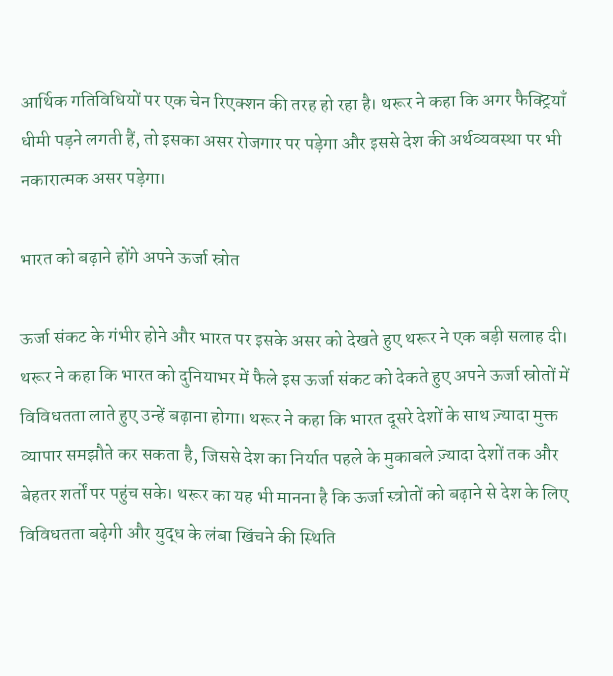आर्थिक गतिविधियों पर एक चेन रिएक्शन की तरह हो रहा है। थरूर ने कहा कि अगर फैक्ट्रियाँ धीमी पड़ने लगती हैं, तो इसका असर रोजगार पर पड़ेगा और इससे देश की अर्थव्यवस्था पर भी नकारात्मक असर पड़ेगा।

भारत को बढ़ाने होंगे अपने ऊर्जा स्रोत

ऊर्जा संकट के गंभीर होने और भारत पर इसके असर को देखते हुए थरूर ने एक बड़ी सलाह दी। थरूर ने कहा कि भारत को दुनियाभर में फैले इस ऊर्जा संकट को देकते हुए अपने ऊर्जा स्रोतों में विविधतता लाते हुए उन्हें बढ़ाना होगा। थरूर ने कहा कि भारत दूसरे देशों के साथ ज़्यादा मुक्त व्यापार समझौते कर सकता है, जिससे देश का निर्यात पहले के मुकाबले ज़्यादा देशों तक और बेहतर शर्तों पर पहुंच सके। थरूर का यह भी मानना है कि ऊर्जा स्त्रोतों को बढ़ाने से देश के लिए विविधतता बढ़ेगी और युद्ध के लंबा खिंचने की स्थिति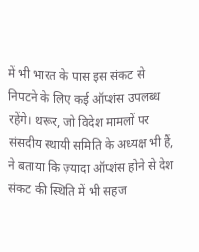में भी भारत के पास इस संकट से निपटने के लिए कई ऑप्शंस उपलब्ध रहेंगे। थरूर, जो विदेश मामलों पर संसदीय स्थायी समिति के अध्यक्ष भी हैं, ने बताया कि ज़्यादा ऑप्शंस होने से देश संकट की स्थिति में भी सहज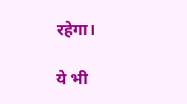रहेगा।

ये भी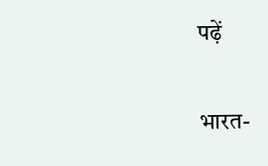पढ़ें

भारत-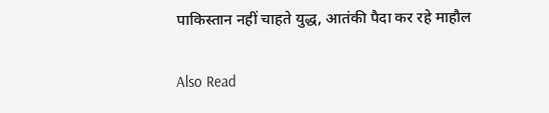पाकिस्तान नहीं चाहते युद्ध, आतंकी पैदा कर रहे माहौल

Also Read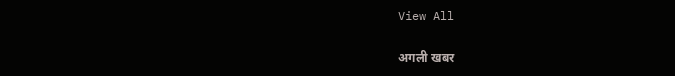View All

अगली खबर